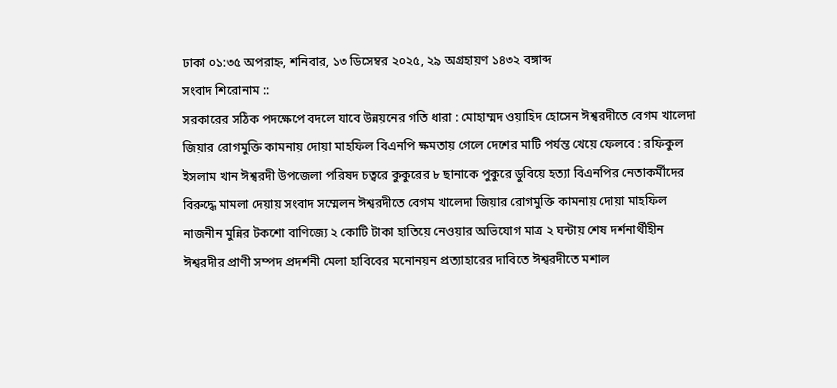ঢাকা ০১:৩৫ অপরাহ্ন, শনিবার, ১৩ ডিসেম্বর ২০২৫, ২৯ অগ্রহায়ণ ১৪৩২ বঙ্গাব্দ
সংবাদ শিরোনাম ::
সরকারের সঠিক পদক্ষেপে বদলে যাবে উন্নয়নের গতি ধারা : মোহাম্মদ ওয়াহিদ হোসেন ঈশ্বরদীতে বেগম খালেদা জিয়ার রোগমুক্তি কামনায় দোয়া মাহফিল বিএনপি ক্ষমতায় গেলে দেশের মাটি পর্যন্ত খেয়ে ফেলবে : রফিকুল ইসলাম খান ঈশ্বরদী উপজেলা পরিষদ চত্বরে কুকুরের ৮ ছানাকে পুকুরে ডুবিয়ে হত্যা বিএনপির নেতাকর্মীদের বিরুদ্ধে মামলা দেয়ায় সংবাদ সম্মেলন ঈশ্বরদীতে বেগম খালেদা জিয়ার রোগমুক্তি কামনায় দোয়া মাহফিল নাজনীন মুন্নির টকশো বাণিজ্যে ২ কোটি টাকা হাতিয়ে নেওয়ার অভিযোগ মাত্র ২ ঘন্টায় শেষ দর্শনার্থীহীন ঈশ্বরদীর প্রাণী সম্পদ প্রদর্শনী মেলা হাবিবের মনোনয়ন প্রত্যাহারের দাবিতে ঈশ্বরদীতে মশাল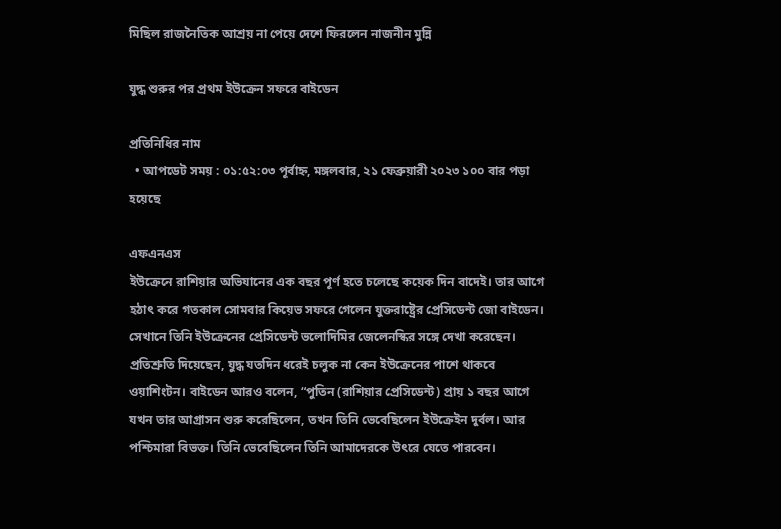মিছিল রাজনৈতিক আশ্রয় না পেয়ে দেশে ফিরলেন নাজনীন মুন্নি

যুদ্ধ শুরুর পর প্রথম ইউক্রেন সফরে বাইডেন

প্রতিনিধির নাম
  • আপডেট সময় : ০১:৫২:০৩ পূর্বাহ্ন, মঙ্গলবার, ২১ ফেব্রুয়ারী ২০২৩ ১০০ বার পড়া হয়েছে

এফএনএস
ইউক্রেনে রাশিয়ার অভিযানের এক বছর পূর্ণ হতে চলেছে কয়েক দিন বাদেই। তার আগে হঠাৎ করে গতকাল সোমবার কিয়েভ সফরে গেলেন যুক্তরাষ্ট্রের প্রেসিডেন্ট জো বাইডেন। সেখানে তিনি ইউক্রেনের প্রেসিডেন্ট ভলোদিমির জেলেনস্কির সঙ্গে দেখা করেছেন। প্রতিশ্রুতি দিয়েছেন, যুদ্ধ যতদিন ধরেই চলুক না কেন ইউক্রেনের পাশে থাকবে ওয়াশিংটন। বাইডেন আরও বলেন, “পুতিন (রাশিয়ার প্রেসিডেন্ট) প্রায় ১ বছর আগে যখন তার আগ্রাসন শুরু করেছিলেন, তখন তিনি ভেবেছিলেন ইউক্রেইন দুর্বল। আর পশ্চিমারা বিভক্ত। তিনি ভেবেছিলেন তিনি আমাদেরকে উৎরে যেতে পারবেন।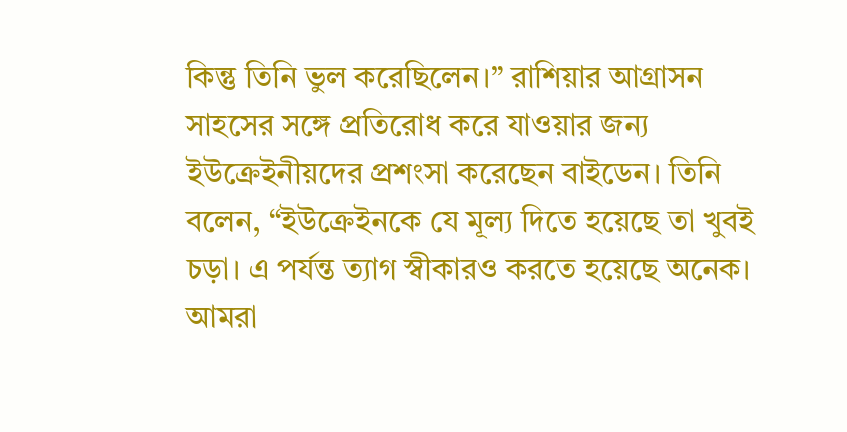কিন্তু তিনি ভুল করেছিলেন।” রাশিয়ার আগ্রাসন সাহসের সঙ্গে প্রতিরোধ করে যাওয়ার জন্য ইউক্রেইনীয়দের প্রশংসা করেছেন বাইডেন। তিনি বলেন, “ইউক্রেইনকে যে মূল্য দিতে হয়েছে তা খুবই চড়া। এ পর্যন্ত ত্যাগ স্বীকারও করতে হয়েছে অনেক। আমরা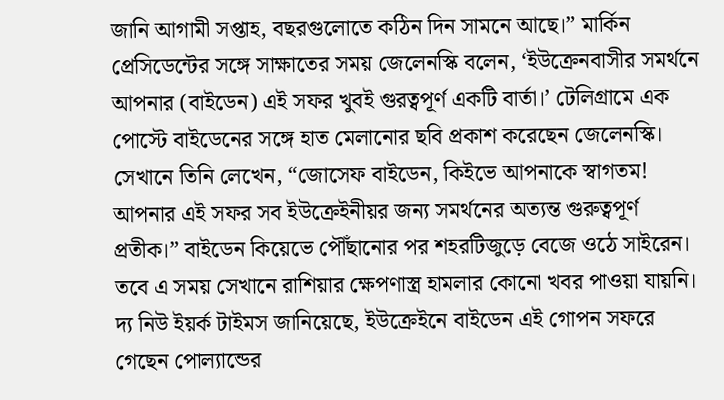জানি আগামী সপ্তাহ, বছরগুলোতে কঠিন দিন সামনে আছে।” মার্কিন প্রেসিডেন্টের সঙ্গে সাক্ষাতের সময় জেলেনস্কি বলেন, ‘ইউক্রেনবাসীর সমর্থনে আপনার (বাইডেন) এই সফর খুবই গুরত্বপূর্ণ একটি বার্তা।’ টেলিগ্রামে এক পোস্টে বাইডেনের সঙ্গে হাত মেলানোর ছবি প্রকাশ করেছেন জেলেনস্কি। সেখানে তিনি লেখেন, “জোসেফ বাইডেন, কিইভে আপনাকে স্বাগতম! আপনার এই সফর সব ইউক্রেইনীয়র জন্য সমর্থনের অত্যন্ত গুরুত্বপূর্ণ প্রতীক।” বাইডেন কিয়েভে পৌঁছানোর পর শহরটিজুড়ে বেজে ওঠে সাইরেন। তবে এ সময় সেখানে রাশিয়ার ক্ষেপণাস্ত্র হামলার কোনো খবর পাওয়া যায়নি। দ্য নিউ ইয়র্ক টাইমস জানিয়েছে, ইউক্রেইনে বাইডেন এই গোপন সফরে গেছেন পোল্যান্ডের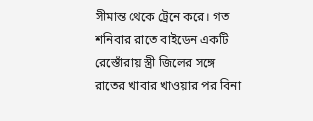সীমান্ত থেকে ট্রেনে করে। গত শনিবার রাতে বাইডেন একটি রেস্তোঁরায় স্ত্রী জিলের সঙ্গে রাতের খাবার খাওয়ার পর বিনা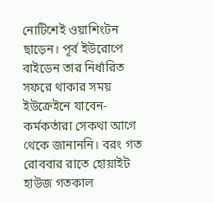নোটিশেই ওয়াশিংটন ছাড়েন। পূর্ব ইউরোপে বাইডেন তার নির্ধারিত সফরে থাকার সময় ইউক্রেইনে যাবেন- কর্মকর্তারা সেকথা আগে থেকে জানাননি। বরং গত রোববার রাতে হোয়াইট হাউজ গতকাল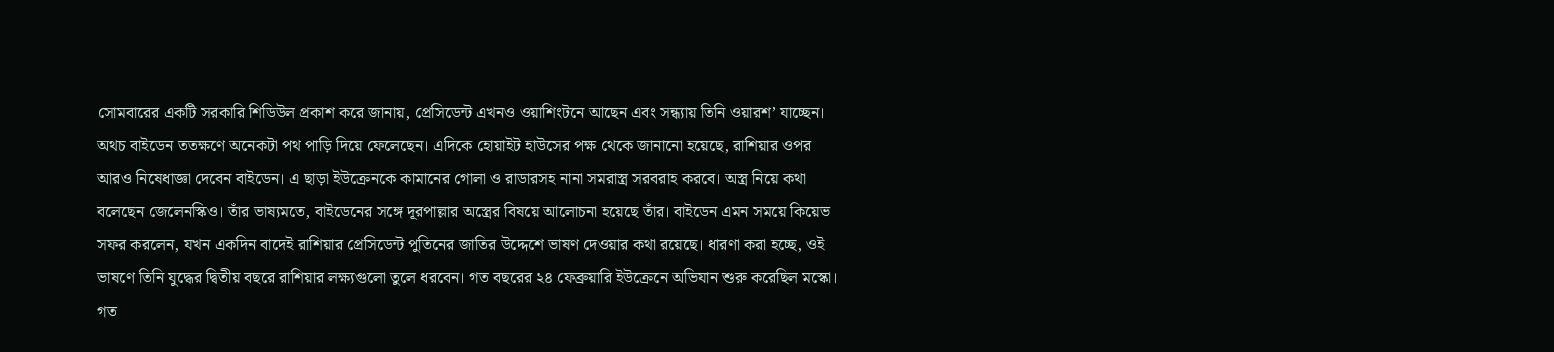সোমবারের একটি সরকারি শিডিউল প্রকাশ করে জানায়, প্রেসিডেন্ট এখনও ওয়াশিংটনে আছেন এবং সন্ধ্যায় তিনি ওয়ারশ’ যাচ্ছেন। অথচ বাইডেন ততক্ষণে অনেকটা পথ পাড়ি দিয়ে ফেলেছেন। এদিকে হোয়াইট হাউসের পক্ষ থেকে জানানো হয়েছে, রাশিয়ার ওপর আরও নিষেধাজ্ঞা দেবেন বাইডেন। এ ছাড়া ইউক্রেনকে কামানের গোলা ও রাডারসহ নানা সমরাস্ত্র সরবরাহ করবে। অস্ত্র নিয়ে কথা বলেছেন জেলেনস্কিও। তাঁর ভাষ্যমতে, বাইডেনের সঙ্গে দূরপাল্লার অস্ত্রের বিষয়ে আলোচনা হয়েছে তাঁর। বাইডেন এমন সময়ে কিয়েভ সফর করলেন, যখন একদিন বাদেই রাশিয়ার প্রেসিডেন্ট পুতিনের জাতির উদ্দেশে ভাষণ দেওয়ার কথা রয়েছে। ধারণা করা হচ্ছে, ওই ভাষণে তিনি যুদ্ধের দ্বিতীয় বছরে রাশিয়ার লক্ষ্যগুলো তুলে ধরবেন। গত বছরের ২৪ ফেব্রুয়ারি ইউক্রেনে অভিযান শুরু করেছিল মস্কো। গত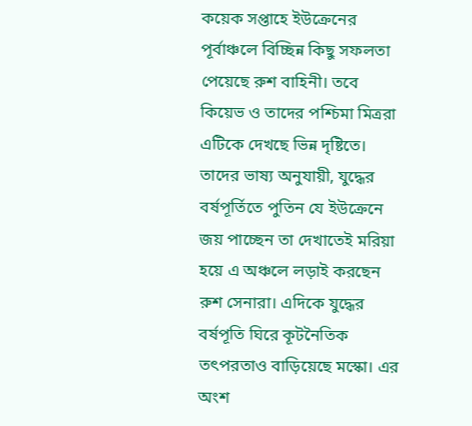কয়েক সপ্তাহে ইউক্রেনের পূর্বাঞ্চলে বিচ্ছিন্ন কিছু সফলতা পেয়েছে রুশ বাহিনী। তবে কিয়েভ ও তাদের পশ্চিমা মিত্ররা এটিকে দেখছে ভিন্ন দৃষ্টিতে। তাদের ভাষ্য অনুযায়ী, যুদ্ধের বর্ষপূর্তিতে পুতিন যে ইউক্রেনে জয় পাচ্ছেন তা দেখাতেই মরিয়া হয়ে এ অঞ্চলে লড়াই করছেন রুশ সেনারা। এদিকে যুদ্ধের বর্ষপূতি ঘিরে কূটনৈতিক তৎপরতাও বাড়িয়েছে মস্কো। এর অংশ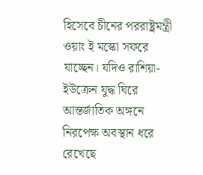হিসেবে চীনের পররাষ্ট্রমন্ত্রী ওয়াং ই মস্কো সফরে যাচ্ছেন। যদিও রাশিয়া-ইউক্রেন যুদ্ধ ঘিরে আন্তর্জাতিক অঙ্গনে নিরপেক্ষ অবস্থান ধরে রেখেছে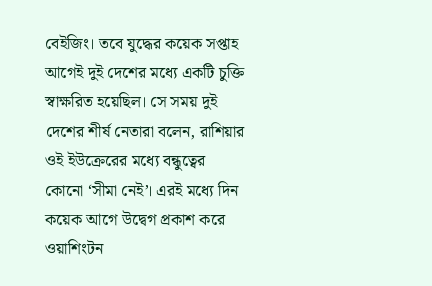বেইজিং। তবে যুদ্ধের কয়েক সপ্তাহ আগেই দুই দেশের মধ্যে একটি চুক্তি স্বাক্ষরিত হয়েছিল। সে সময় দুই দেশের শীর্ষ নেতারা বলেন, রাশিয়ার ওই ইউক্রেরের মধ্যে বন্ধুত্বের কোনো ‘সীমা নেই’। এরই মধ্যে দিন কয়েক আগে উদ্বেগ প্রকাশ করে ওয়াশিংটন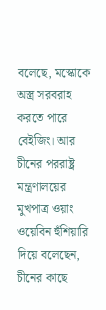বলেছে, মস্কোকে অস্ত্র সরবরাহ করতে পারে বেইজিং। আর চীনের পররাষ্ট্র মন্ত্রণালয়ের মুখপাত্র ওয়াং ওয়েবিন হুঁশিয়ারি দিয়ে বলেছেন, চীনের কাছে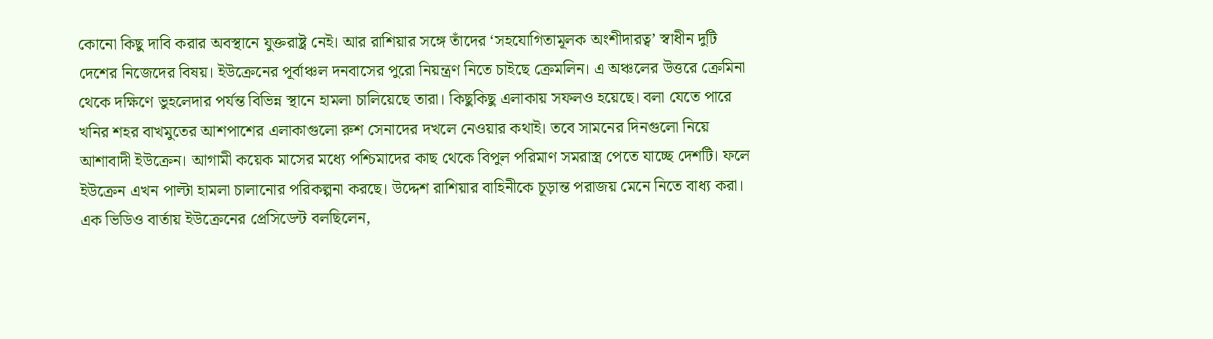কোনো কিছু দাবি করার অবস্থানে যুক্তরাষ্ট্র নেই। আর রাশিয়ার সঙ্গে তাঁদের ‘সহযোগিতামূলক অংশীদারত্ব’ স্বাধীন দুটি দেশের নিজেদের বিষয়। ইউক্রেনের পূর্বাঞ্চল দনবাসের পুরো নিয়ন্ত্রণ নিতে চাইছে ক্রেমলিন। এ অঞ্চলের উত্তরে ক্রেমিনা থেকে দক্ষিণে ভুহলেদার পর্যন্ত বিভিন্ন স্থানে হামলা চালিয়েছে তারা। কিছুকিছু এলাকায় সফলও হয়েছে। বলা যেতে পারে খনির শহর বাখমুতের আশপাশের এলাকাগুলো রুশ সেনাদের দখলে নেওয়ার কথাই। তবে সামনের দিনগুলো নিয়ে আশাবাদী ইউক্রেন। আগামী কয়েক মাসের মধ্যে পশ্চিমাদের কাছ থেকে বিপুল পরিমাণ সমরাস্ত্র পেতে যাচ্ছে দেশটি। ফলে ইউক্রেন এখন পাল্টা হামলা চালানোর পরিকল্পনা করছে। উদ্দেশ রাশিয়ার বাহিনীকে চূড়ান্ত পরাজয় মেনে নিতে বাধ্য করা। এক ভিডিও বার্তায় ইউক্রেনের প্রেসিডেন্ট বলছিলেন,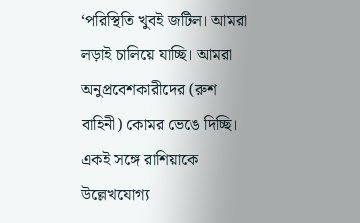‘পরিস্থিতি খুবই জটিল। আমরা লড়াই চালিয়ে যাচ্ছি। আমরা অনুপ্রবেশকারীদের (রুশ বাহিনী) কোমর ভেঙে দিচ্ছি। একই সঙ্গে রাশিয়াকে উল্লেখযোগ্য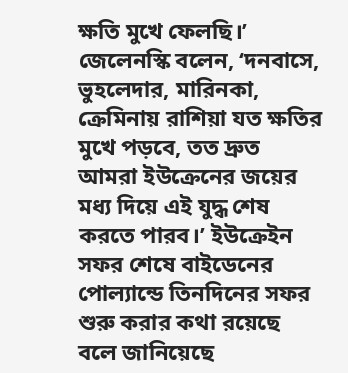ক্ষতি মুখে ফেলছি।’ জেলেনস্কি বলেন, ‘দনবাসে, ভুহলেদার, মারিনকা, ক্রেমিনায় রাশিয়া যত ক্ষতির মুখে পড়বে, তত দ্রুত আমরা ইউক্রেনের জয়ের মধ্য দিয়ে এই যুদ্ধ শেষ করতে পারব।’ ইউক্রেইন সফর শেষে বাইডেনের পোল্যান্ডে তিনদিনের সফর শুরু করার কথা রয়েছে বলে জানিয়েছে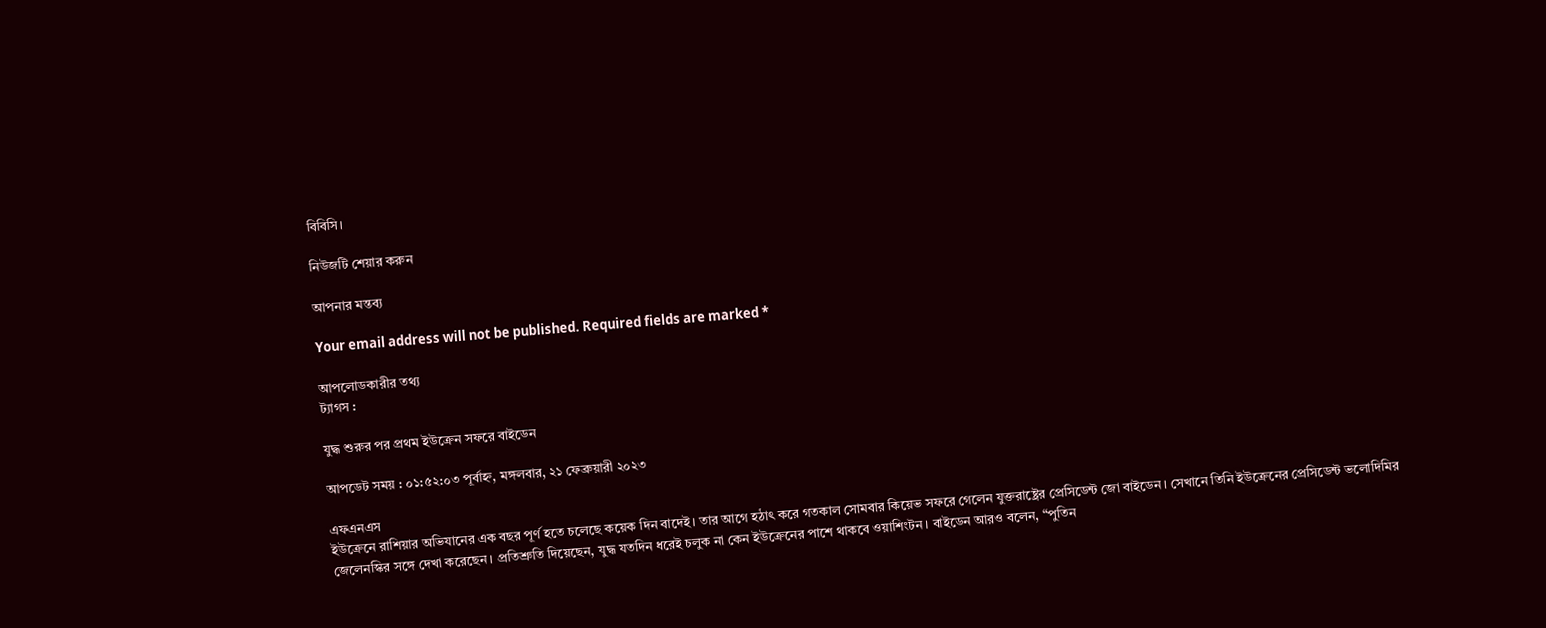বিবিসি।

নিউজটি শেয়ার করুন

আপনার মন্তব্য

Your email address will not be published. Required fields are marked *

আপলোডকারীর তথ্য
ট্যাগস :

যুদ্ধ শুরুর পর প্রথম ইউক্রেন সফরে বাইডেন

আপডেট সময় : ০১:৫২:০৩ পূর্বাহ্ন, মঙ্গলবার, ২১ ফেব্রুয়ারী ২০২৩

এফএনএস
ইউক্রেনে রাশিয়ার অভিযানের এক বছর পূর্ণ হতে চলেছে কয়েক দিন বাদেই। তার আগে হঠাৎ করে গতকাল সোমবার কিয়েভ সফরে গেলেন যুক্তরাষ্ট্রের প্রেসিডেন্ট জো বাইডেন। সেখানে তিনি ইউক্রেনের প্রেসিডেন্ট ভলোদিমির জেলেনস্কির সঙ্গে দেখা করেছেন। প্রতিশ্রুতি দিয়েছেন, যুদ্ধ যতদিন ধরেই চলুক না কেন ইউক্রেনের পাশে থাকবে ওয়াশিংটন। বাইডেন আরও বলেন, “পুতিন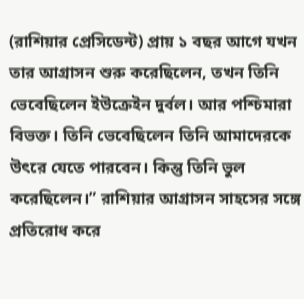(রাশিয়ার প্রেসিডেন্ট) প্রায় ১ বছর আগে যখন তার আগ্রাসন শুরু করেছিলেন, তখন তিনি ভেবেছিলেন ইউক্রেইন দুর্বল। আর পশ্চিমারা বিভক্ত। তিনি ভেবেছিলেন তিনি আমাদেরকে উৎরে যেতে পারবেন। কিন্তু তিনি ভুল করেছিলেন।” রাশিয়ার আগ্রাসন সাহসের সঙ্গে প্রতিরোধ করে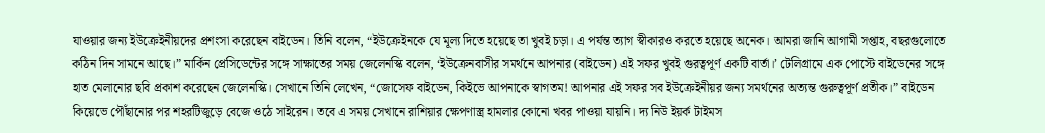যাওয়ার জন্য ইউক্রেইনীয়দের প্রশংসা করেছেন বাইডেন। তিনি বলেন, “ইউক্রেইনকে যে মূল্য দিতে হয়েছে তা খুবই চড়া। এ পর্যন্ত ত্যাগ স্বীকারও করতে হয়েছে অনেক। আমরা জানি আগামী সপ্তাহ, বছরগুলোতে কঠিন দিন সামনে আছে।” মার্কিন প্রেসিডেন্টের সঙ্গে সাক্ষাতের সময় জেলেনস্কি বলেন, ‘ইউক্রেনবাসীর সমর্থনে আপনার (বাইডেন) এই সফর খুবই গুরত্বপূর্ণ একটি বার্তা।’ টেলিগ্রামে এক পোস্টে বাইডেনের সঙ্গে হাত মেলানোর ছবি প্রকাশ করেছেন জেলেনস্কি। সেখানে তিনি লেখেন, “জোসেফ বাইডেন, কিইভে আপনাকে স্বাগতম! আপনার এই সফর সব ইউক্রেইনীয়র জন্য সমর্থনের অত্যন্ত গুরুত্বপূর্ণ প্রতীক।” বাইডেন কিয়েভে পৌঁছানোর পর শহরটিজুড়ে বেজে ওঠে সাইরেন। তবে এ সময় সেখানে রাশিয়ার ক্ষেপণাস্ত্র হামলার কোনো খবর পাওয়া যায়নি। দ্য নিউ ইয়র্ক টাইমস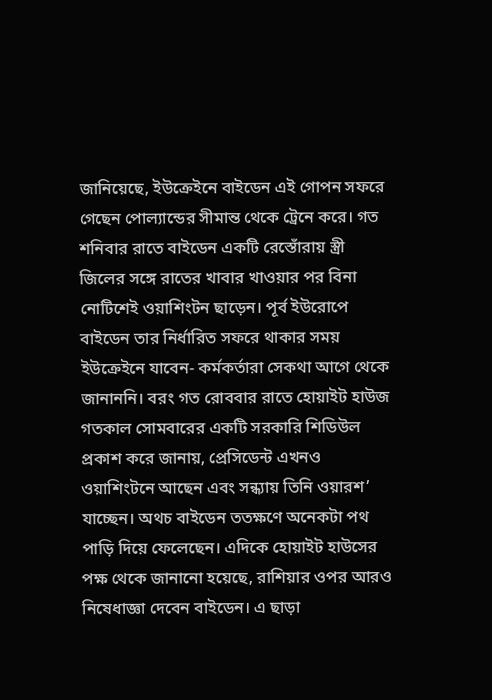জানিয়েছে, ইউক্রেইনে বাইডেন এই গোপন সফরে গেছেন পোল্যান্ডের সীমান্ত থেকে ট্রেনে করে। গত শনিবার রাতে বাইডেন একটি রেস্তোঁরায় স্ত্রী জিলের সঙ্গে রাতের খাবার খাওয়ার পর বিনা নোটিশেই ওয়াশিংটন ছাড়েন। পূর্ব ইউরোপে বাইডেন তার নির্ধারিত সফরে থাকার সময় ইউক্রেইনে যাবেন- কর্মকর্তারা সেকথা আগে থেকে জানাননি। বরং গত রোববার রাতে হোয়াইট হাউজ গতকাল সোমবারের একটি সরকারি শিডিউল প্রকাশ করে জানায়, প্রেসিডেন্ট এখনও ওয়াশিংটনে আছেন এবং সন্ধ্যায় তিনি ওয়ারশ’ যাচ্ছেন। অথচ বাইডেন ততক্ষণে অনেকটা পথ পাড়ি দিয়ে ফেলেছেন। এদিকে হোয়াইট হাউসের পক্ষ থেকে জানানো হয়েছে, রাশিয়ার ওপর আরও নিষেধাজ্ঞা দেবেন বাইডেন। এ ছাড়া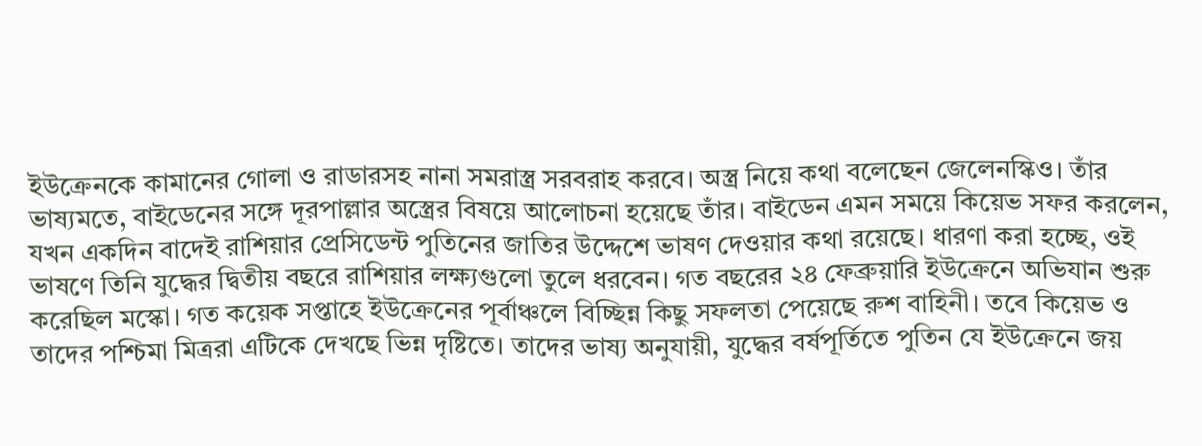ইউক্রেনকে কামানের গোলা ও রাডারসহ নানা সমরাস্ত্র সরবরাহ করবে। অস্ত্র নিয়ে কথা বলেছেন জেলেনস্কিও। তাঁর ভাষ্যমতে, বাইডেনের সঙ্গে দূরপাল্লার অস্ত্রের বিষয়ে আলোচনা হয়েছে তাঁর। বাইডেন এমন সময়ে কিয়েভ সফর করলেন, যখন একদিন বাদেই রাশিয়ার প্রেসিডেন্ট পুতিনের জাতির উদ্দেশে ভাষণ দেওয়ার কথা রয়েছে। ধারণা করা হচ্ছে, ওই ভাষণে তিনি যুদ্ধের দ্বিতীয় বছরে রাশিয়ার লক্ষ্যগুলো তুলে ধরবেন। গত বছরের ২৪ ফেব্রুয়ারি ইউক্রেনে অভিযান শুরু করেছিল মস্কো। গত কয়েক সপ্তাহে ইউক্রেনের পূর্বাঞ্চলে বিচ্ছিন্ন কিছু সফলতা পেয়েছে রুশ বাহিনী। তবে কিয়েভ ও তাদের পশ্চিমা মিত্ররা এটিকে দেখছে ভিন্ন দৃষ্টিতে। তাদের ভাষ্য অনুযায়ী, যুদ্ধের বর্ষপূর্তিতে পুতিন যে ইউক্রেনে জয়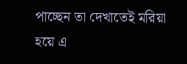পাচ্ছেন তা দেখাতেই মরিয়া হয়ে এ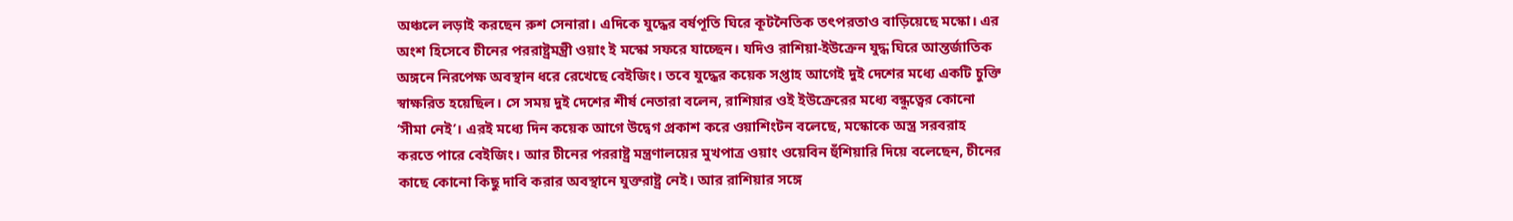অঞ্চলে লড়াই করছেন রুশ সেনারা। এদিকে যুদ্ধের বর্ষপূতি ঘিরে কূটনৈতিক তৎপরতাও বাড়িয়েছে মস্কো। এর অংশ হিসেবে চীনের পররাষ্ট্রমন্ত্রী ওয়াং ই মস্কো সফরে যাচ্ছেন। যদিও রাশিয়া-ইউক্রেন যুদ্ধ ঘিরে আন্তর্জাতিক অঙ্গনে নিরপেক্ষ অবস্থান ধরে রেখেছে বেইজিং। তবে যুদ্ধের কয়েক সপ্তাহ আগেই দুই দেশের মধ্যে একটি চুক্তি স্বাক্ষরিত হয়েছিল। সে সময় দুই দেশের শীর্ষ নেতারা বলেন, রাশিয়ার ওই ইউক্রেরের মধ্যে বন্ধুত্বের কোনো ‘সীমা নেই’। এরই মধ্যে দিন কয়েক আগে উদ্বেগ প্রকাশ করে ওয়াশিংটন বলেছে, মস্কোকে অস্ত্র সরবরাহ করতে পারে বেইজিং। আর চীনের পররাষ্ট্র মন্ত্রণালয়ের মুখপাত্র ওয়াং ওয়েবিন হুঁশিয়ারি দিয়ে বলেছেন, চীনের কাছে কোনো কিছু দাবি করার অবস্থানে যুক্তরাষ্ট্র নেই। আর রাশিয়ার সঙ্গে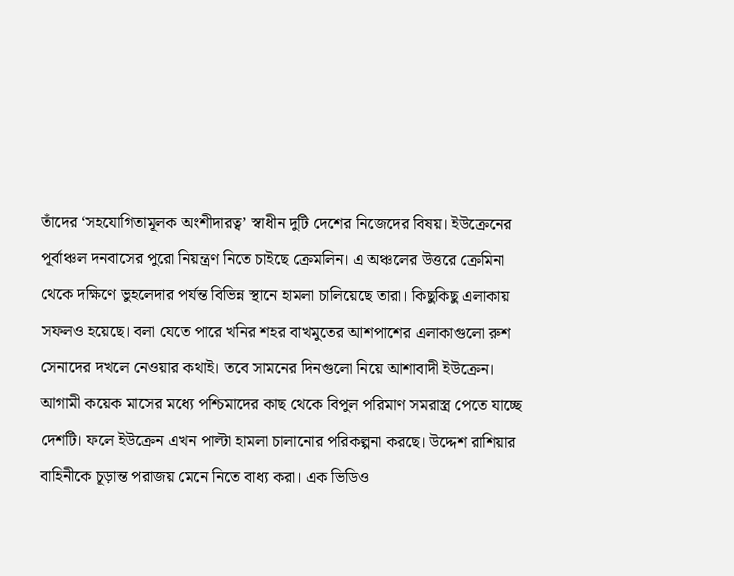তাঁদের ‘সহযোগিতামূলক অংশীদারত্ব’ স্বাধীন দুটি দেশের নিজেদের বিষয়। ইউক্রেনের পূর্বাঞ্চল দনবাসের পুরো নিয়ন্ত্রণ নিতে চাইছে ক্রেমলিন। এ অঞ্চলের উত্তরে ক্রেমিনা থেকে দক্ষিণে ভুহলেদার পর্যন্ত বিভিন্ন স্থানে হামলা চালিয়েছে তারা। কিছুকিছু এলাকায় সফলও হয়েছে। বলা যেতে পারে খনির শহর বাখমুতের আশপাশের এলাকাগুলো রুশ সেনাদের দখলে নেওয়ার কথাই। তবে সামনের দিনগুলো নিয়ে আশাবাদী ইউক্রেন। আগামী কয়েক মাসের মধ্যে পশ্চিমাদের কাছ থেকে বিপুল পরিমাণ সমরাস্ত্র পেতে যাচ্ছে দেশটি। ফলে ইউক্রেন এখন পাল্টা হামলা চালানোর পরিকল্পনা করছে। উদ্দেশ রাশিয়ার বাহিনীকে চূড়ান্ত পরাজয় মেনে নিতে বাধ্য করা। এক ভিডিও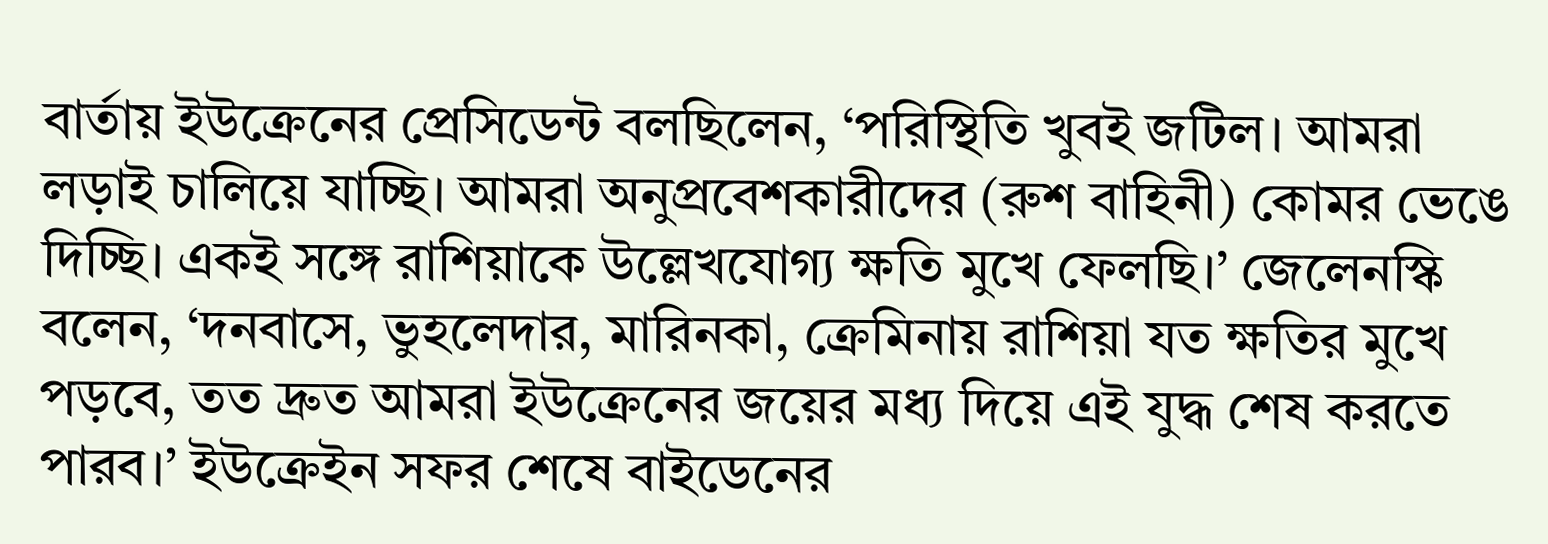বার্তায় ইউক্রেনের প্রেসিডেন্ট বলছিলেন, ‘পরিস্থিতি খুবই জটিল। আমরা লড়াই চালিয়ে যাচ্ছি। আমরা অনুপ্রবেশকারীদের (রুশ বাহিনী) কোমর ভেঙে দিচ্ছি। একই সঙ্গে রাশিয়াকে উল্লেখযোগ্য ক্ষতি মুখে ফেলছি।’ জেলেনস্কি বলেন, ‘দনবাসে, ভুহলেদার, মারিনকা, ক্রেমিনায় রাশিয়া যত ক্ষতির মুখে পড়বে, তত দ্রুত আমরা ইউক্রেনের জয়ের মধ্য দিয়ে এই যুদ্ধ শেষ করতে পারব।’ ইউক্রেইন সফর শেষে বাইডেনের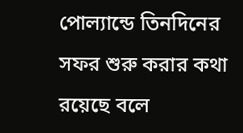পোল্যান্ডে তিনদিনের সফর শুরু করার কথা রয়েছে বলে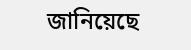জানিয়েছে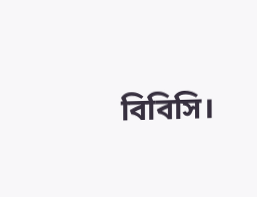বিবিসি।